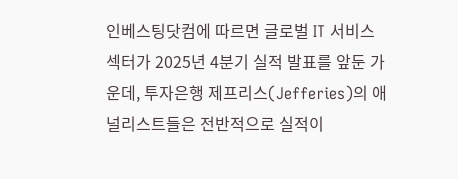인베스팅닷컴에 따르면 글로벌 IT 서비스 섹터가 2025년 4분기 실적 발표를 앞둔 가운데, 투자은행 제프리스(Jefferies)의 애널리스트들은 전반적으로 실적이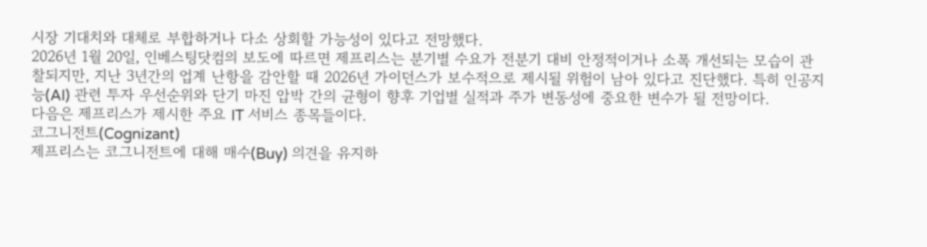시장 기대치와 대체로 부합하거나 다소 상회할 가능성이 있다고 전망했다.
2026년 1월 20일, 인베스팅닷컴의 보도에 따르면 제프리스는 분기별 수요가 전분기 대비 안정적이거나 소폭 개선되는 모습이 관찰되지만, 지난 3년간의 업계 난항을 감안할 때 2026년 가이던스가 보수적으로 제시될 위험이 남아 있다고 진단했다. 특히 인공지능(AI) 관련 투자 우선순위와 단기 마진 압박 간의 균형이 향후 기업별 실적과 주가 변동성에 중요한 변수가 될 전망이다.
다음은 제프리스가 제시한 주요 IT 서비스 종목들이다.
코그니전트(Cognizant)
제프리스는 코그니전트에 대해 매수(Buy) 의견을 유지하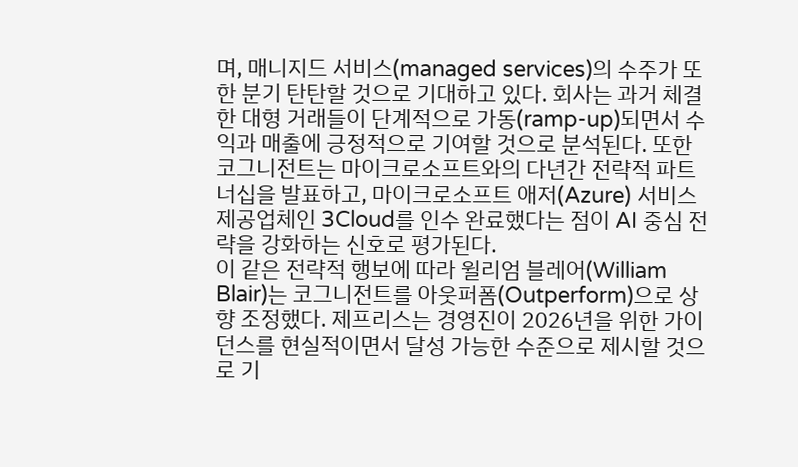며, 매니지드 서비스(managed services)의 수주가 또 한 분기 탄탄할 것으로 기대하고 있다. 회사는 과거 체결한 대형 거래들이 단계적으로 가동(ramp-up)되면서 수익과 매출에 긍정적으로 기여할 것으로 분석된다. 또한 코그니전트는 마이크로소프트와의 다년간 전략적 파트너십을 발표하고, 마이크로소프트 애저(Azure) 서비스 제공업체인 3Cloud를 인수 완료했다는 점이 AI 중심 전략을 강화하는 신호로 평가된다.
이 같은 전략적 행보에 따라 윌리엄 블레어(William Blair)는 코그니전트를 아웃퍼폼(Outperform)으로 상향 조정했다. 제프리스는 경영진이 2026년을 위한 가이던스를 현실적이면서 달성 가능한 수준으로 제시할 것으로 기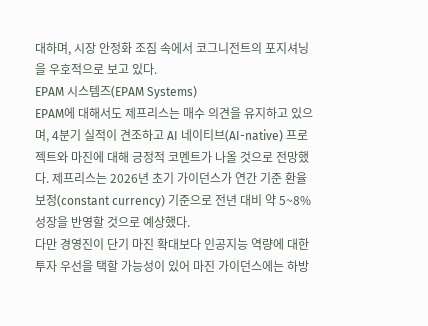대하며, 시장 안정화 조짐 속에서 코그니전트의 포지셔닝을 우호적으로 보고 있다.
EPAM 시스템즈(EPAM Systems)
EPAM에 대해서도 제프리스는 매수 의견을 유지하고 있으며, 4분기 실적이 견조하고 AI 네이티브(AI-native) 프로젝트와 마진에 대해 긍정적 코멘트가 나올 것으로 전망했다. 제프리스는 2026년 초기 가이던스가 연간 기준 환율 보정(constant currency) 기준으로 전년 대비 약 5~8% 성장을 반영할 것으로 예상했다.
다만 경영진이 단기 마진 확대보다 인공지능 역량에 대한 투자 우선을 택할 가능성이 있어 마진 가이던스에는 하방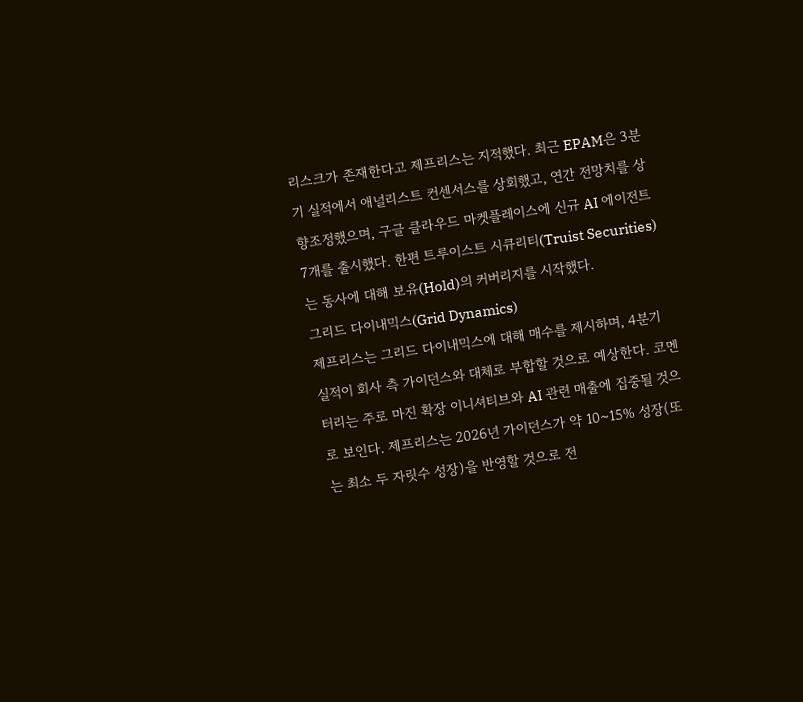리스크가 존재한다고 제프리스는 지적했다. 최근 EPAM은 3분기 실적에서 애널리스트 컨센서스를 상회했고, 연간 전망치를 상향조정했으며, 구글 클라우드 마켓플레이스에 신규 AI 에이전트 7개를 출시했다. 한편 트루이스트 시큐리티(Truist Securities)는 동사에 대해 보유(Hold)의 커버리지를 시작했다.
그리드 다이내믹스(Grid Dynamics)
제프리스는 그리드 다이내믹스에 대해 매수를 제시하며, 4분기 실적이 회사 측 가이던스와 대체로 부합할 것으로 예상한다. 코멘터리는 주로 마진 확장 이니셔티브와 AI 관련 매출에 집중될 것으로 보인다. 제프리스는 2026년 가이던스가 약 10~15% 성장(또는 최소 두 자릿수 성장)을 반영할 것으로 전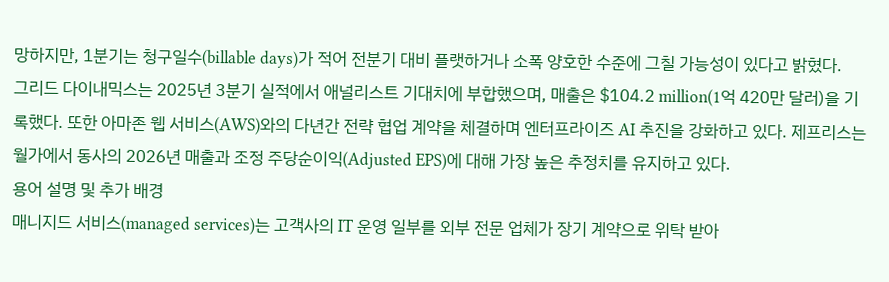망하지만, 1분기는 청구일수(billable days)가 적어 전분기 대비 플랫하거나 소폭 양호한 수준에 그칠 가능성이 있다고 밝혔다.
그리드 다이내믹스는 2025년 3분기 실적에서 애널리스트 기대치에 부합했으며, 매출은 $104.2 million(1억 420만 달러)을 기록했다. 또한 아마존 웹 서비스(AWS)와의 다년간 전략 협업 계약을 체결하며 엔터프라이즈 AI 추진을 강화하고 있다. 제프리스는 월가에서 동사의 2026년 매출과 조정 주당순이익(Adjusted EPS)에 대해 가장 높은 추정치를 유지하고 있다.
용어 설명 및 추가 배경
매니지드 서비스(managed services)는 고객사의 IT 운영 일부를 외부 전문 업체가 장기 계약으로 위탁 받아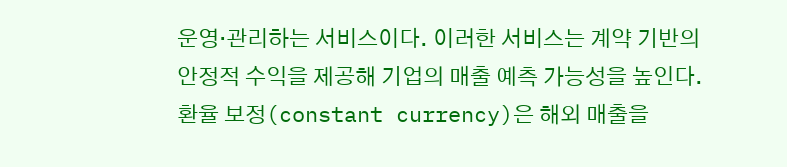운영·관리하는 서비스이다. 이러한 서비스는 계약 기반의 안정적 수익을 제공해 기업의 매출 예측 가능성을 높인다. 환율 보정(constant currency)은 해외 매출을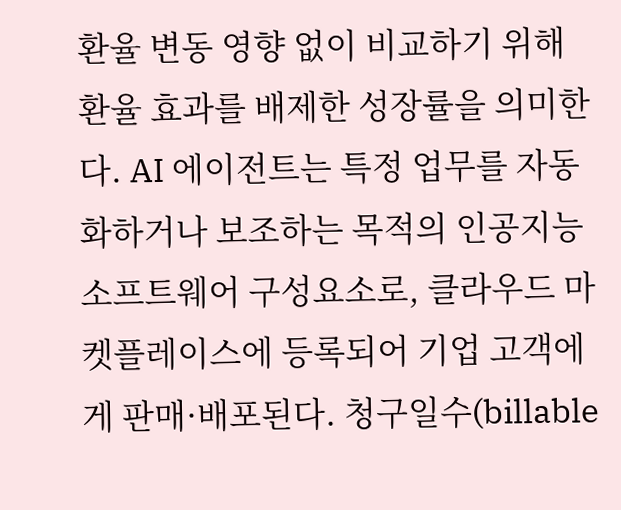환율 변동 영향 없이 비교하기 위해 환율 효과를 배제한 성장률을 의미한다. AI 에이전트는 특정 업무를 자동화하거나 보조하는 목적의 인공지능 소프트웨어 구성요소로, 클라우드 마켓플레이스에 등록되어 기업 고객에게 판매·배포된다. 청구일수(billable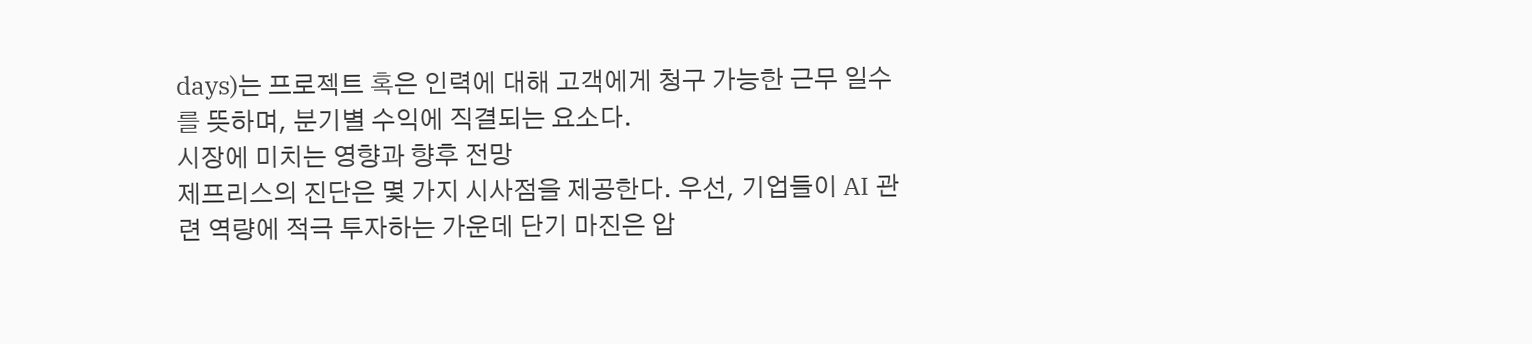days)는 프로젝트 혹은 인력에 대해 고객에게 청구 가능한 근무 일수를 뜻하며, 분기별 수익에 직결되는 요소다.
시장에 미치는 영향과 향후 전망
제프리스의 진단은 몇 가지 시사점을 제공한다. 우선, 기업들이 AI 관련 역량에 적극 투자하는 가운데 단기 마진은 압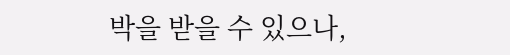박을 받을 수 있으나,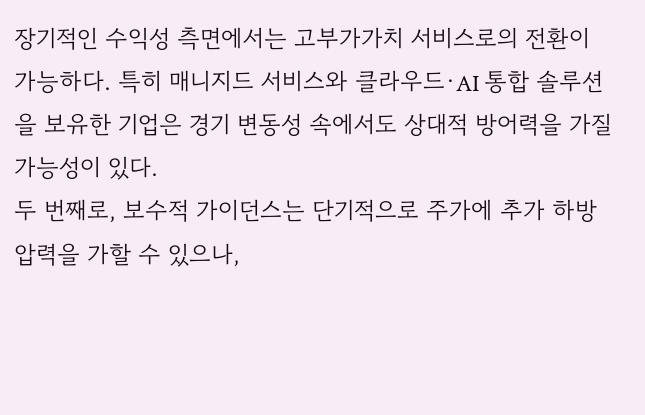장기적인 수익성 측면에서는 고부가가치 서비스로의 전환이 가능하다. 특히 매니지드 서비스와 클라우드·AI 통합 솔루션을 보유한 기업은 경기 변동성 속에서도 상대적 방어력을 가질 가능성이 있다.
두 번째로, 보수적 가이던스는 단기적으로 주가에 추가 하방 압력을 가할 수 있으나,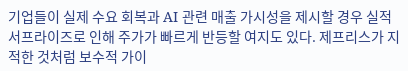기업들이 실제 수요 회복과 AI 관련 매출 가시성을 제시할 경우 실적 서프라이즈로 인해 주가가 빠르게 반등할 여지도 있다. 제프리스가 지적한 것처럼 보수적 가이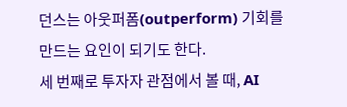던스는 아웃퍼폼(outperform) 기회를 만드는 요인이 되기도 한다.
세 번째로 투자자 관점에서 볼 때, AI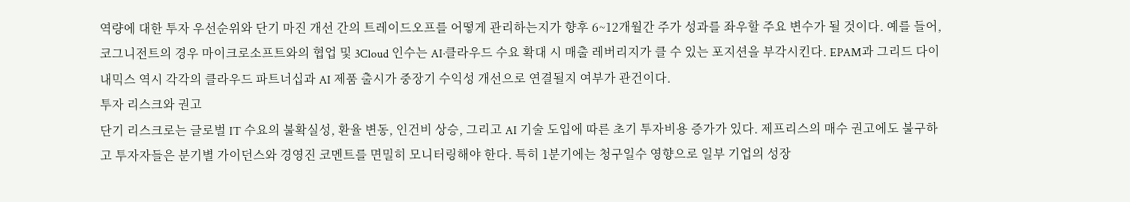역량에 대한 투자 우선순위와 단기 마진 개선 간의 트레이드오프를 어떻게 관리하는지가 향후 6~12개월간 주가 성과를 좌우할 주요 변수가 될 것이다. 예를 들어, 코그니전트의 경우 마이크로소프트와의 협업 및 3Cloud 인수는 AI·클라우드 수요 확대 시 매출 레버리지가 클 수 있는 포지션을 부각시킨다. EPAM과 그리드 다이내믹스 역시 각각의 클라우드 파트너십과 AI 제품 출시가 중장기 수익성 개선으로 연결될지 여부가 관건이다.
투자 리스크와 권고
단기 리스크로는 글로벌 IT 수요의 불확실성, 환율 변동, 인건비 상승, 그리고 AI 기술 도입에 따른 초기 투자비용 증가가 있다. 제프리스의 매수 권고에도 불구하고 투자자들은 분기별 가이던스와 경영진 코멘트를 면밀히 모니터링해야 한다. 특히 1분기에는 청구일수 영향으로 일부 기업의 성장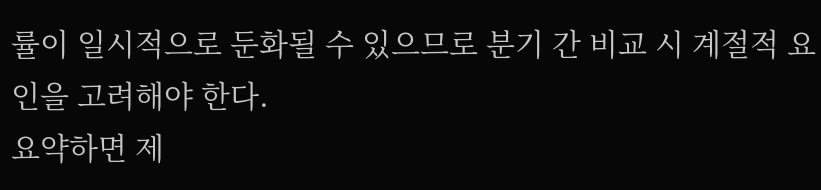률이 일시적으로 둔화될 수 있으므로 분기 간 비교 시 계절적 요인을 고려해야 한다.
요약하면 제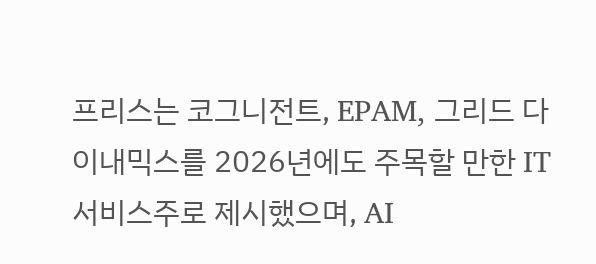프리스는 코그니전트, EPAM, 그리드 다이내믹스를 2026년에도 주목할 만한 IT 서비스주로 제시했으며, AI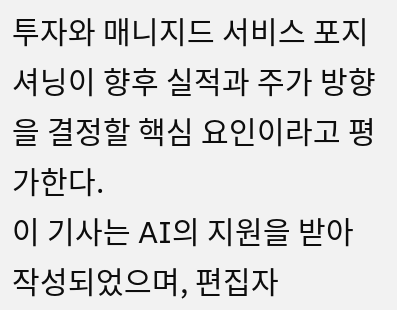투자와 매니지드 서비스 포지셔닝이 향후 실적과 주가 방향을 결정할 핵심 요인이라고 평가한다.
이 기사는 AI의 지원을 받아 작성되었으며, 편집자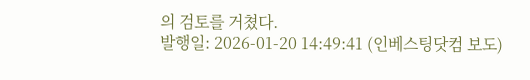의 검토를 거쳤다.
발행일: 2026-01-20 14:49:41 (인베스팅닷컴 보도)